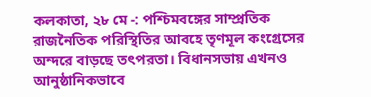কলকাতা, ২৮ মে -: পশ্চিমবঙ্গের সাম্প্রতিক রাজনৈতিক পরিস্থিতির আবহে তৃণমূল কংগ্রেসের অন্দরে বাড়ছে তৎপরতা। বিধানসভায় এখনও আনুষ্ঠানিকভাবে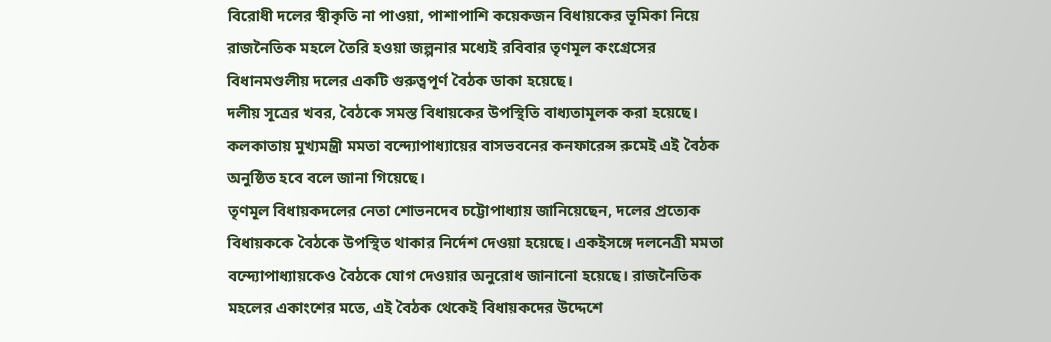বিরোধী দলের স্বীকৃতি না পাওয়া, পাশাপাশি কয়েকজন বিধায়কের ভূমিকা নিয়ে রাজনৈতিক মহলে তৈরি হওয়া জল্পনার মধ্যেই রবিবার তৃণমূল কংগ্রেসের বিধানমণ্ডলীয় দলের একটি গুরুত্বপূর্ণ বৈঠক ডাকা হয়েছে।
দলীয় সূত্রের খবর, বৈঠকে সমস্ত বিধায়কের উপস্থিতি বাধ্যতামূলক করা হয়েছে। কলকাতায় মুখ্যমন্ত্রী মমতা বন্দ্যোপাধ্যায়ের বাসভবনের কনফারেন্স রুমেই এই বৈঠক অনুষ্ঠিত হবে বলে জানা গিয়েছে।
তৃণমূল বিধায়কদলের নেতা শোভনদেব চট্টোপাধ্যায় জানিয়েছেন, দলের প্রত্যেক বিধায়ককে বৈঠকে উপস্থিত থাকার নির্দেশ দেওয়া হয়েছে। একইসঙ্গে দলনেত্রী মমতা বন্দ্যোপাধ্যায়কেও বৈঠকে যোগ দেওয়ার অনুরোধ জানানো হয়েছে। রাজনৈতিক মহলের একাংশের মতে, এই বৈঠক থেকেই বিধায়কদের উদ্দেশে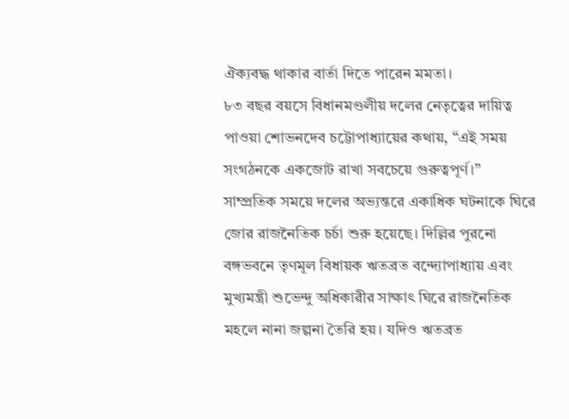ঐক্যবদ্ধ থাকার বার্তা দিতে পারেন মমতা।
৮৩ বছর বয়সে বিধানমণ্ডলীয় দলের নেতৃত্বের দায়িত্ব পাওয়া শোভনদেব চট্টোপাধ্যায়ের কথায়, “এই সময় সংগঠনকে একজোট রাখা সবচেয়ে গুরুত্বপূর্ণ।”
সাম্প্রতিক সময়ে দলের অভ্যন্তরে একাধিক ঘটনাকে ঘিরে জোর রাজনৈতিক চর্চা শুরু হয়েছে। দিল্লির পুরনো বঙ্গভবনে তৃণমূল বিধায়ক ঋতব্রত বন্দ্যোপাধ্যায় এবং মুখ্যমন্ত্রী শুভেন্দু অধিকারীর সাক্ষাৎ ঘিরে রাজনৈতিক মহলে নানা জল্পনা তৈরি হয়। যদিও ঋতব্রত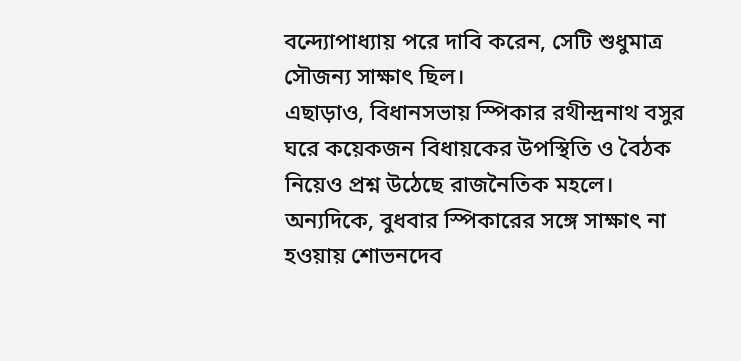বন্দ্যোপাধ্যায় পরে দাবি করেন, সেটি শুধুমাত্র সৌজন্য সাক্ষাৎ ছিল।
এছাড়াও, বিধানসভায় স্পিকার রথীন্দ্রনাথ বসুর ঘরে কয়েকজন বিধায়কের উপস্থিতি ও বৈঠক নিয়েও প্রশ্ন উঠেছে রাজনৈতিক মহলে। অন্যদিকে, বুধবার স্পিকারের সঙ্গে সাক্ষাৎ না হওয়ায় শোভনদেব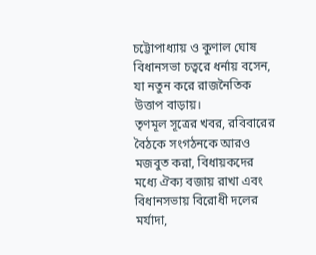চট্টোপাধ্যায় ও কুণাল ঘোষ বিধানসভা চত্বরে ধর্নায় বসেন, যা নতুন করে রাজনৈতিক উত্তাপ বাড়ায়।
তৃণমূল সূত্রের খবর, রবিবারের বৈঠকে সংগঠনকে আরও মজবুত করা, বিধায়কদের মধ্যে ঐক্য বজায় রাখা এবং বিধানসভায় বিরোধী দলের মর্যাদা,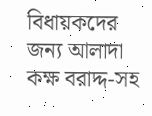বিধায়কদের জন্য আলাদা কক্ষ বরাদ্দ-সহ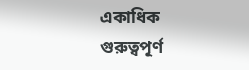একাধিক গুরুত্বপূর্ণ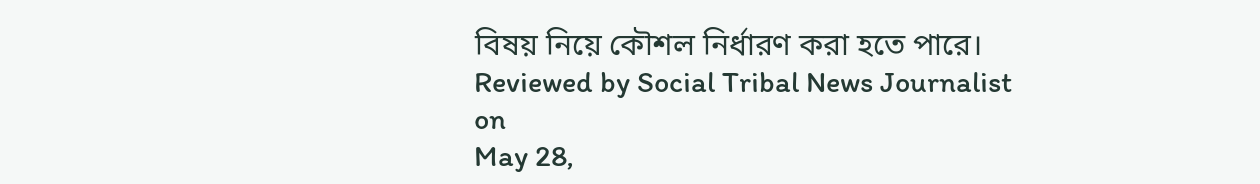বিষয় নিয়ে কৌশল নির্ধারণ করা হতে পারে।
Reviewed by Social Tribal News Journalist
on
May 28,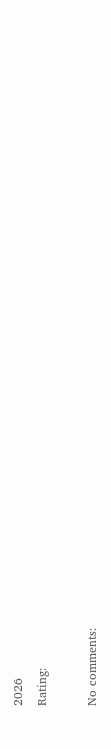2026
Rating:

No comments: